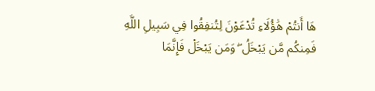هَا أَنتُمْ هَٰؤُلَاءِ تُدْعَوْنَ لِتُنفِقُوا فِي سَبِيلِ اللَّهِ فَمِنكُم مَّن يَبْخَلُ ۖ وَمَن يَبْخَلْ فَإِنَّمَا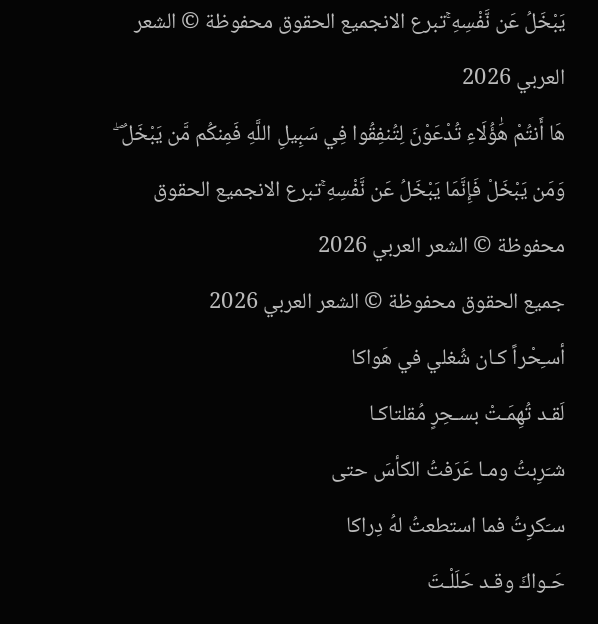يَبْخَلُ عَن نَّفْسِهِ ۚتبرع الانجميع الحقوق محفوظة © الشعر العربي 2026
هَا أَنتُمْ هَٰؤُلَاءِ تُدْعَوْنَ لِتُنفِقُوا فِي سَبِيلِ اللَّهِ فَمِنكُم مَّن يَبْخَلُ ۖ وَمَن يَبْخَلْ فَإِنَّمَا يَبْخَلُ عَن نَّفْسِهِ ۚتبرع الانجميع الحقوق محفوظة © الشعر العربي 2026
جميع الحقوق محفوظة © الشعر العربي 2026
أسـِحْراً كـان شُغلي في هَواكا
لَقـد تُهِمَـتْ بسـحِرٍ مُقلتاكـا
شـَرِبتُ ومـا عَرَفتُ الكأسَ حتى
سـَكرِتُ فما استطعتُ لهُ دِراكا
حَـواكَ وقـد حَلَلْـتَ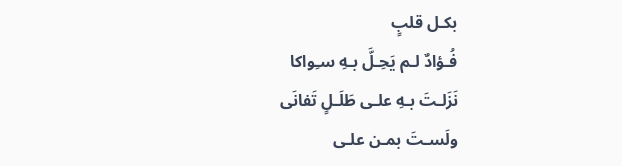بكـل قلبٍ
فُـؤادٌ لـم يَحِـلَّ بـهِ سـِواكا
نَزَلـتَ بـهِ علـى طَلَـلٍ تَفانَى
ولَسـتَ بمـن علـى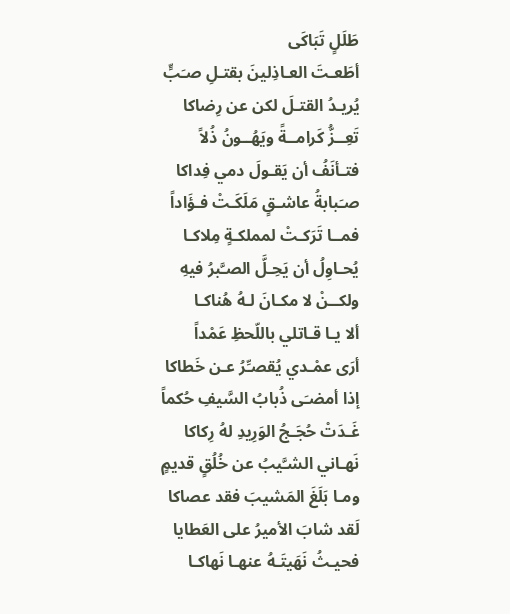طَلَلٍ تَبَاكَى
أطَعـتَ العـاذِلينَ بقتـلِ صـَبٍّ
يُريـدُ القتـلَ لكن عن رِضاكا
تَعِــزُّ كَرامــةً ويَهُــونُ ذُلاً
فتـأنَفُ أن يَقـولَ دمي فِداكا
صـَبابةُ عاشـقٍ مَلَكَـتْ فـؤَاداً
فمــا تَرَكـتْ لمملكـةٍ مِلاكـا
يُحـاوِلُ أن يَحِـلَّ الصـَّبرُ فيهِ
ولكــنْ لا مكـانَ لـهُ هُناكـا
ألا يـا قـاتلي باللّحظِ عَمْداً
أرَى عمْـدي يُقصـِّرُ عـن خَطاكا
إذا أمضـَى ذُبابُ السَّيفِ حُكماً
غَـدَتْ حُجَـجُ الوَرِيدِ لهُ رِكاكا
نَهـاني الشـَّيبُ عن خُلُقٍ قديمٍ
ومـا بَلَغَ المَشيبَ فقد عصاكا
لَقد شابَ الأميرُ على العَطايا
فحيـثُ نَهَيتَـهُ عنهـا نَهاكـا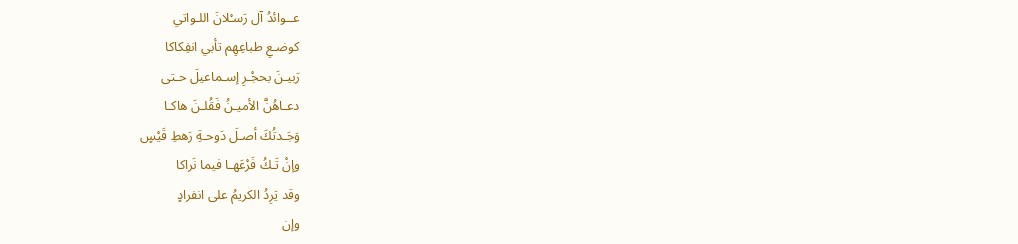عــوائدُ آل رَسـْلانَ اللـواتي
كوضـعِ طباعِهِم تأبي انفِكاكا
رَبيـنَ بحجْـرِ إسـماعيلَ حـتى
دعـاهُنَّ الأميـنُ فَقُلـنَ هاكـا
وَجَـدتُكَ أصـلَ دَوحـةِ رَهطِ قَيْسٍ
وإنْ تَـكُ فَرْعَهـا فيما نَراكا
وقد يَرِدُ الكريمُ على انفرادٍ
وإن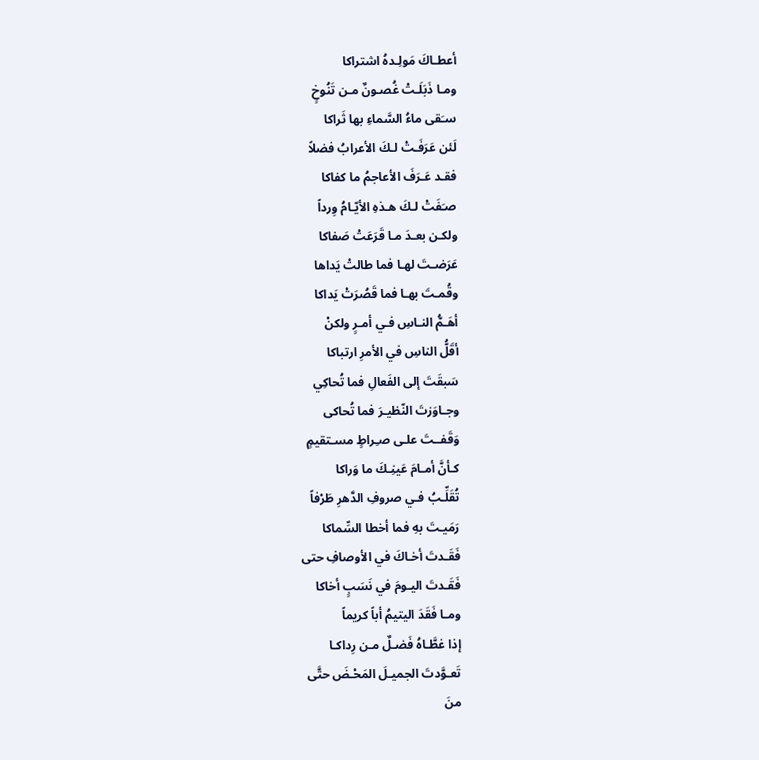أعطـاكَ مَولِـدهُ اشتراكا
ومـا ذَبَلَـتْ غُصـونٌ مـن تَنُوخٍ
سـَقى ماءُ السَّماءِ بها ثَراكا
لَئن عَرَفَـتْ لـكَ الأعرابُ فضلاً
فقـد عَـرَفَ الأعاجمُ ما كفاكا
صـَفَتْ لـكَ هـذهِ الأيّـامُ وِرداً
ولكـن بعـدَ مـا قَرَعَتْ صَفاكا
عَرَضـتَ لهـا فما طالتْ يَداها
وقُمـتَ بهـا فما قَصُرَتْ يَداكا
أهَـمُّ النـاسِ فـي أمـرٍ ولكنْ
أقَلُّ الناسِ في الأمرِ ارتباكا
سَبقَتَ إلى الفَعالِ فما تُحاكِي
وجـاوَزتَ النّظيـرَ فما تُحاكى
وَقَفــتَ علـى صـِراطٍ مسـتقيمٍ
كـأنَّ أمـامَ عَينِـكَ ما وَراكا
تُقَلِّـبُ فـي صروفِ الدَّهرِ طَرْفاً
رَمَيـتَ بهِ فما أخطا السِّماكا
فَقَـدتَ أخـاكَ في الأوصافِ حتى
فَقَـدتَ اليـومَ في نَسَبٍ أخاكا
ومـا فَقَدَ اليتيمُ أباً كريماً
إذا غطَّـاهُ فَضـلٌ مـن رِداكـا
تَعـوَّدتَ الجميـلَ المَحْـضَ حتَّى
منَ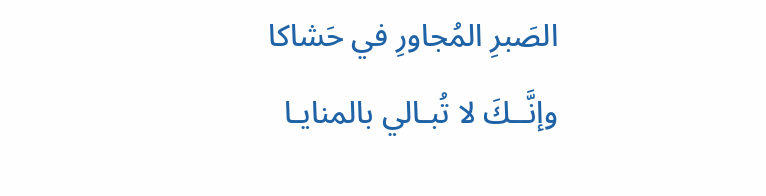الصَبرِ المُجاورِ في حَشاكا
وإنَّــكَ لا تُبـالي بالمنايـا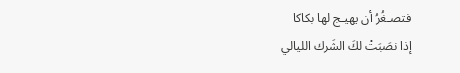فتصـغُرُ أن يهيـج لها بكاكا
إذا نصَبَتْ لكَ الشَرك الليالي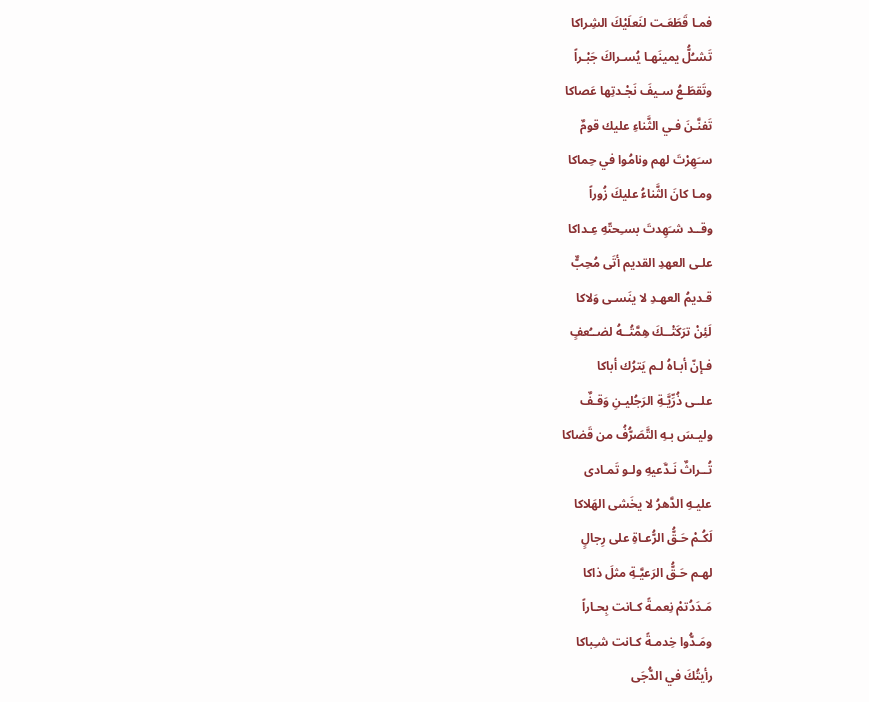فمـا قَطَعَـت لنَعلَيْكَ الشِراكا
تَشـُلُّ يمينَهـا يُسـراكَ جَبْـراً
وتَقطَـعُ سـيفَ نَجْـدتِها عَصاكا
تَفنَّـنَ فـي الثَّناءِ عليك قومٌ
سـَهِرْتَ لهم ونامُوا في حِماكا
ومـا كانَ الثَّناءُ عليكَ زُوراً
وقــد شـَهِدتَ بسـِحتّهِ عِـداكا
علـى العهدِ القديم أتَى مُحِبٌّ
قـديمُ العهـدِ لا ينَسـى وَلاكا
لَئِنْ ترَكَتْــكَ هِمَّتُــهُ لضــُعفٍ
فـإنّ أبـاهُ لـم يَترُك أباكا
علــى ذُرِّيَّـةِ الرَجُليـنِ وَقـفٌ
وليـسَ بـهِ التَّصَرُّفُ من قَضاكا
تُــراثٌ نَـدَّعيهِ ولـو تَمـادى
عليـهِ الدَّهرُ لا يخَشى الهَلاكا
لَكُـمْ حَـقُّ الرُّعـاةِ على رِجالٍ
لهـم حَـقُّ الرَعيَّـةِ مثلَ ذاكا
مَـدَدُتمْ نِعمـةً كـانت بِحـاراً
ومَـدُّوا خِدمـةً كـانت شـِباكا
رأيتُكَ في الدُّجَى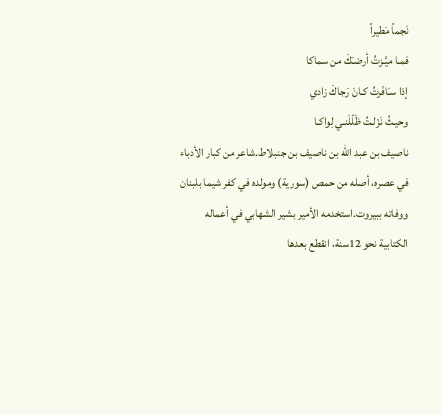نَجماً مَطيراً
فمـا ميَّـزتُ أرضـَكَ من سماكا
إذا سـَافَرتُ كـانَ رَجاكَ زادي
وحيـثُ نَزَلـتُ ظَلّلَنـي لِواكـا
ناصيف بن عبد الله بن ناصيف بن جنبلاط.شاعر من كبار الأدباء في عصره، أصله من حمص (سورية) ومولده في كفر شيما بلبنان ووفاته ببيروت.استخدمه الأمير بشير الشهابي في أعماله الكتابية نحو 12سنة، انقطع بعدها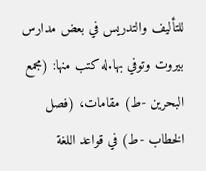للتأليف والتدريس في بعض مدارس بيروت وتوفي بها.له كتب منها: (مجمع البحرين -ط) مقامات، (فصل الخطاب -ط) في قواعد اللغة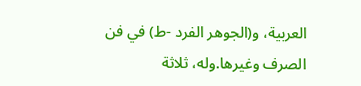العربية، و(الجوهر الفرد -ط) في فن الصرف وغيرها.وله، ثلاثة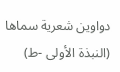دواوين شعرية سماها (النبذة الأولى -ط)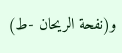و(نفحة الريحان -ط)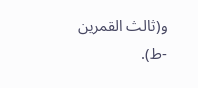و(ثالث القمرين -ط).